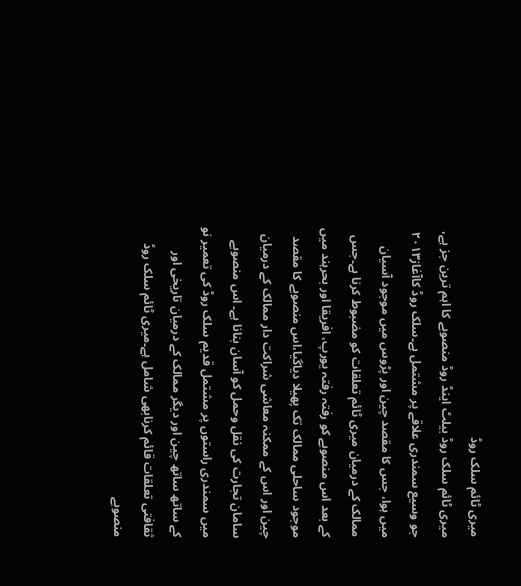میری ٹائم سلک روڈ
میری ٹائم سلک روڈ بیلٹ اینڈ روڈ منصوبے کا اہم ترین جز ہے، جو وسیع سمندری علاقے پر مشتمل ہے۔سلک روڈ کاآغاز۲۰۱۳ میں ہوا، جس کا مقصد چین اور پڑوس میں موجود آسیان ممالک کے درمیان میری ٹائم تعلقات کو مضبوط کرنا ہے۔جس کے بعد اس منصوبے کو رفتہ رفتہ یورپ، افریقا اور بحرہند میں موجود ساحلی ممالک تک پھیلا دیاگیا،اس منصوبے کا مقصد چین اور اس کے ممکنہ معاشی شراکت دار ممالک کے درمیان سامان تجارت کی نقل وحمل کو آسان بنانا ہے۔ اس منصوبے میں سمندری راستوں پر مشتمل قدیم سلک روڈ کی تعمیر نو کے ساتھ ساتھ چین اور دیگر ممالک کے درمیان تاریخی اور ثقافتی تعلقات قائم کرنابھی شامل ہے۔میری ٹائم سلک روڈ منصوبے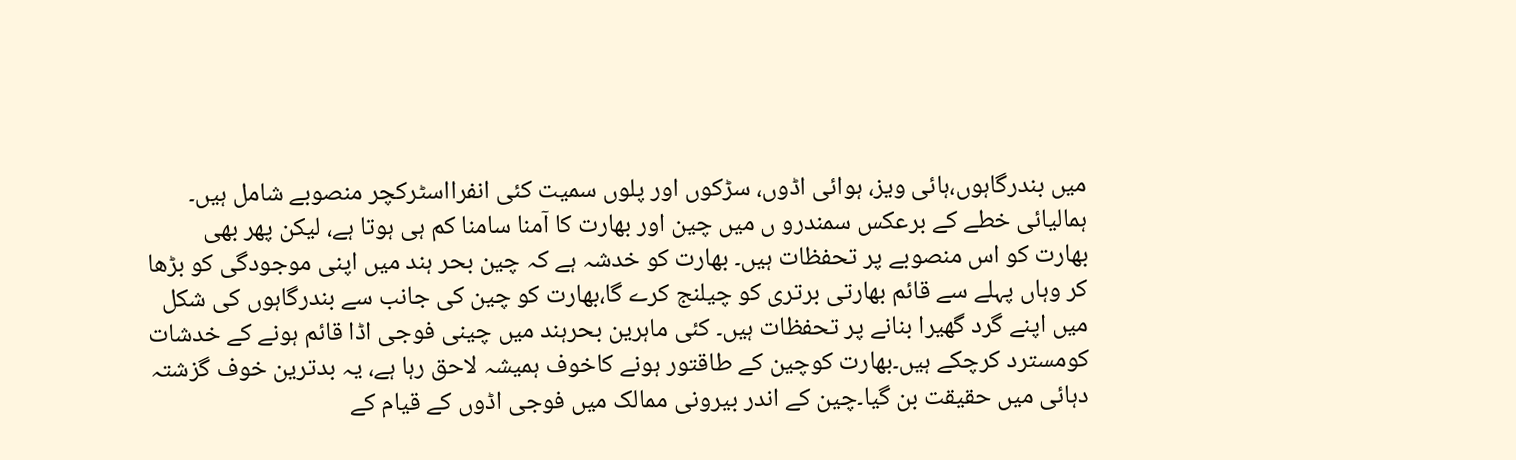میں بندرگاہوں،ہائی ویز، ہوائی اڈوں، سڑکوں اور پلوں سمیت کئی انفرااسٹرکچر منصوبے شامل ہیں۔
ہمالیائی خطے کے برعکس سمندرو ں میں چین اور بھارت کا آمنا سامنا کم ہی ہوتا ہے، لیکن پھر بھی بھارت کو اس منصوبے پر تحفظات ہیں۔ بھارت کو خدشہ ہے کہ چین بحر ہند میں اپنی موجودگی کو بڑھا کر وہاں پہلے سے قائم بھارتی برتری کو چیلنج کرے گا،بھارت کو چین کی جانب سے بندرگاہوں کی شکل میں اپنے گرد گھیرا بنانے پر تحفظات ہیں۔ کئی ماہرین بحرہند میں چینی فوجی اڈا قائم ہونے کے خدشات کومسترد کرچکے ہیں۔بھارت کوچین کے طاقتور ہونے کاخوف ہمیشہ لاحق رہا ہے، یہ بدترین خوف گزشتہ دہائی میں حقیقت بن گیا۔چین کے اندر بیرونی ممالک میں فوجی اڈوں کے قیام کے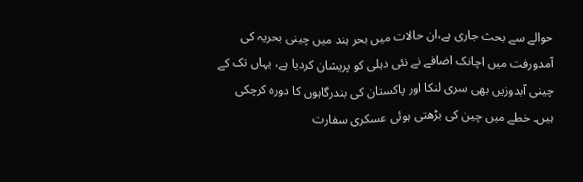حوالے سے بحث جاری ہے،ان حالات میں بحر ہند میں چینی بحریہ کی آمدورفت میں اچانک اضافے نے نئی دہلی کو پریشان کردیا ہے، یہاں تک کے چینی آبدوزیں بھی سری لنکا اور پاکستان کی بندرگاہوں کا دورہ کرچکی ہیں۔ خطے میں چین کی بڑھتی ہوئی عسکری سفارت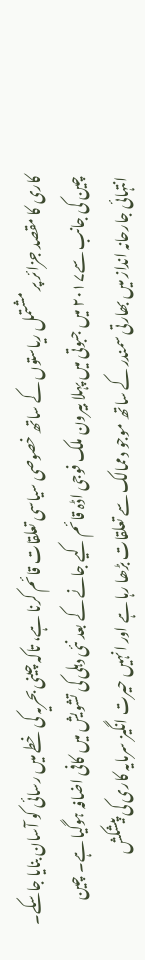کاری کا مقصد جزائر پر مشتمل ریاستوں کے ساتھ خصوصی سیاسی تعلقات قائم کرنا ہے، تاکہ چینی بحریہ کی خطے میں رسائی کو آسان بنایا جاسکے۔ چین کی جانب سے۲۰۱۷ میں جبوتی میں پہلا بیرون ملک فوجی اڈہ قائم کیے جانے کے بعد نئی دہلی کی تشویش میں کافی اضافہ ہوگیا ہے۔ چین انتہائی جارحانہ انداز میں بھارتی سمندر کے ساتھ موجو دممالک سے تعلقات بڑھا رہا ہے اور انہیں حیرت انگیز سرمایہ کاری کی پیشکش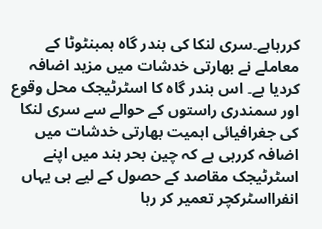کررہاہے۔سری لنکا کی بندر گاہ ہمبنٹوٹا کے معاملے نے بھارتی خدشات میں مزید اضافہ کردیا ہے۔ اس بندر گاہ کا اسٹرٹیجک محل وقوع اور سمندری راستوں کے حوالے سے سری لنکا کی جغرافیائی اہمیت بھارتی خدشات میں اضافہ کررہی ہے کہ چین بحر ہند میں اپنے اسٹرٹیجک مقاصد کے حصول کے لیے ہی یہاں انفرااسٹرکچر تعمیر کر رہا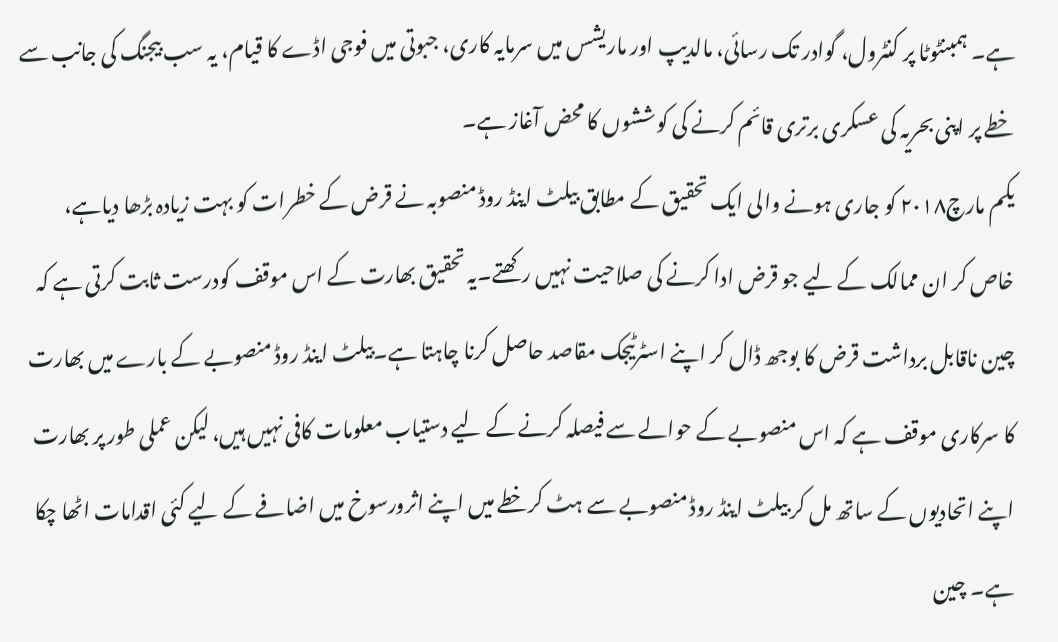ہے۔ ہمبنٹوٹا پر کنٹرول، گوادر تک رسائی، مالدیپ اور ماریشس میں سرمایہ کاری، جبوتی میں فوجی اڈے کا قیام، یہ سب بیجنگ کی جانب سے خطے پر اپنی بحریہ کی عسکری برتری قائم کرنے کی کوششوں کا محض آغاز ہے۔
یکم مارچ۲۰۱۸ کو جاری ہونے والی ایک تحقیق کے مطابق بیلٹ اینڈ روڈ منصوبہ نے قرض کے خطرات کو بہت زیادہ بڑھا دیاہے، خاص کر ان ممالک کے لیے جو قرض ادا کرنے کی صلاحیت نہیں رکھتے۔یہ تحقیق بھارت کے اس موقف کودرست ثابت کرتی ہے کہ چین ناقابل برداشت قرض کا بوجھ ڈال کر اپنے اسٹرٹیجک مقاصد حاصل کرنا چاہتا ہے۔بیلٹ اینڈ روڈ منصوبے کے بارے میں بھارت کا سرکاری موقف ہے کہ اس منصوبے کے حوالے سے فیصلہ کرنے کے لیے دستیاب معلومات کافی نہیں ہیں، لیکن عملی طور پر بھارت اپنے اتحادیوں کے ساتھ مل کر بیلٹ اینڈ روڈ منصوبے سے ہٹ کرخطے میں اپنے اثرورسوخ میں اضافے کے لیے کئی اقدامات اٹھا چکا ہے۔ چین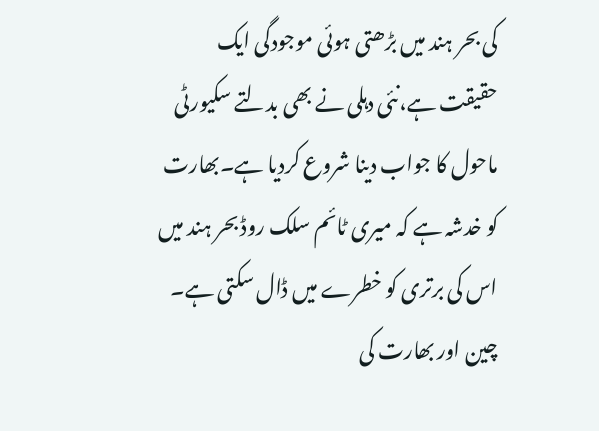کی بحر ہند میں بڑھتی ہوئی موجودگی ایک حقیقت ہے،نئی دہلی نے بھی بدلتے سکیورٹی ماحول کا جواب دینا شروع کردیا ہے۔بھارت کو خدشہ ہے کہ میری ٹائم سلک روڈ بحر ہند میں اس کی برتری کو خطرے میں ڈال سکتی ہے۔ چین اور بھارت کی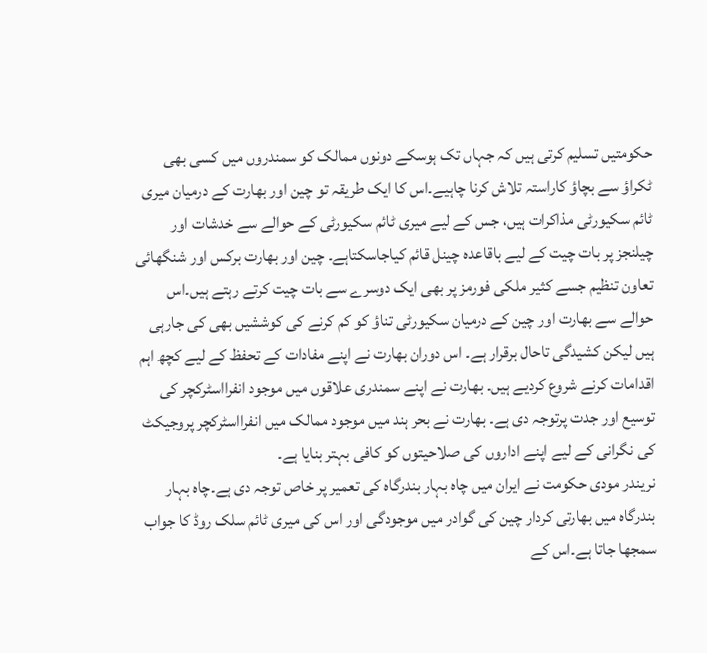حکومتیں تسلیم کرتی ہیں کہ جہاں تک ہوسکے دونوں ممالک کو سمندروں میں کسی بھی ٹکراؤ سے بچاؤ کاراستہ تلاش کرنا چاہیے۔اس کا ایک طریقہ تو چین اور بھارت کے درمیان میری ٹائم سکیورٹی مذاکرات ہیں، جس کے لیے میری ٹائم سکیورٹی کے حوالے سے خدشات اور چیلنجز پر بات چیت کے لیے باقاعدہ چینل قائم کیاجاسکتاہے۔ چین اور بھارت برکس اور شنگھائی تعاون تنظیم جسے کثیر ملکی فورمز پر بھی ایک دوسرے سے بات چیت کرتے رہتے ہیں۔اس حوالے سے بھارت اور چین کے درمیان سکیورٹی تناؤ کو کم کرنے کی کوششیں بھی کی جارہی ہیں لیکن کشیدگی تاحال برقرار ہے۔ اس دوران بھارت نے اپنے مفادات کے تحفظ کے لیے کچھ اہم اقدامات کرنے شروع کردیے ہیں۔ بھارت نے اپنے سمندری علاقوں میں موجود انفرااسٹرکچر کی توسیع اور جدت پرتوجہ دی ہے۔ بھارت نے بحر ہند میں موجود ممالک میں انفرااسٹرکچر پروجیکٹ کی نگرانی کے لیے اپنے اداروں کی صلاحیتوں کو کافی بہتر بنایا ہے۔
نریندر مودی حکومت نے ایران میں چاہ بہار بندرگاہ کی تعمیر پر خاص توجہ دی ہے۔چاہ بہار بندرگاہ میں بھارتی کردار چین کی گوادر میں موجودگی اور اس کی میری ٹائم سلک روڈ کا جواب سمجھا جاتا ہے۔اس کے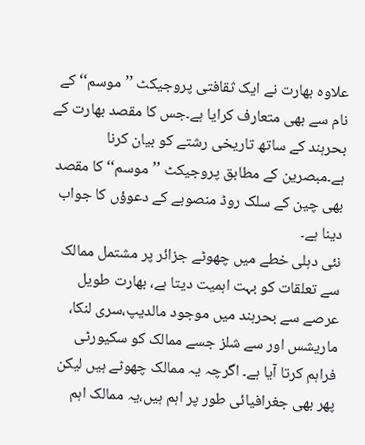علاوہ بھارت نے ایک ثقافتی پروجیکٹ ’’موسم‘‘ کے نام سے بھی متعارف کرایا ہے۔جس کا مقصد بھارت کے بحرہند کے ساتھ تاریخی رشتے کو بیان کرنا ہے۔مبصرین کے مطابق پروجیکٹ ’’موسم‘‘ کا مقصد بھی چین کے سلک روڈ منصوبے کے دعوؤں کا جواب دینا ہے۔
نئی دہلی خطے میں چھوٹے جزائر پر مشتمل ممالک سے تعلقات کو بہت اہمیت دیتا ہے، بھارت طویل عرصے سے بحرہند میں موجود مالدیپ،سری لنکا، ماریشس اور سے شلز جسے ممالک کو سکیورٹی فراہم کرتا آیا ہے۔ اگرچہ یہ ممالک چھوٹے ہیں لیکن پھر بھی جغرافیائی طور پر اہم ہیں،یہ ممالک اہم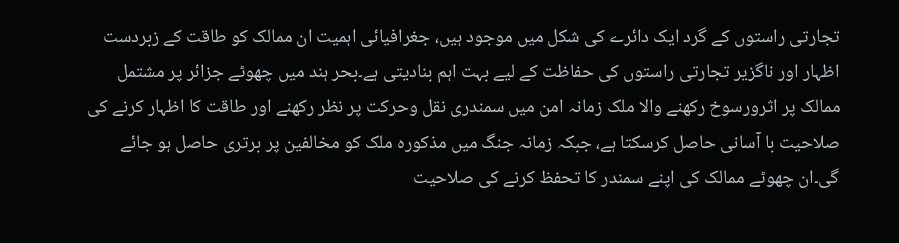تجارتی راستوں کے گرد ایک دائرے کی شکل میں موجود ہیں، جغرافیائی اہمیت ان ممالک کو طاقت کے زبردست اظہار اور ناگزیر تجارتی راستوں کی حفاظت کے لیے بہت اہم بنادیتی ہے۔بحر ہند میں چھوٹے جزائر پر مشتمل ممالک پر اثرورسوخ رکھنے والا ملک زمانہ امن میں سمندری نقل وحرکت پر نظر رکھنے اور طاقت کا اظہار کرنے کی صلاحیت با آسانی حاصل کرسکتا ہے، جبکہ زمانہ جنگ میں مذکورہ ملک کو مخالفین پر برتری حاصل ہو جائے گی۔ان چھوٹے ممالک کی اپنے سمندر کا تحفظ کرنے کی صلاحیت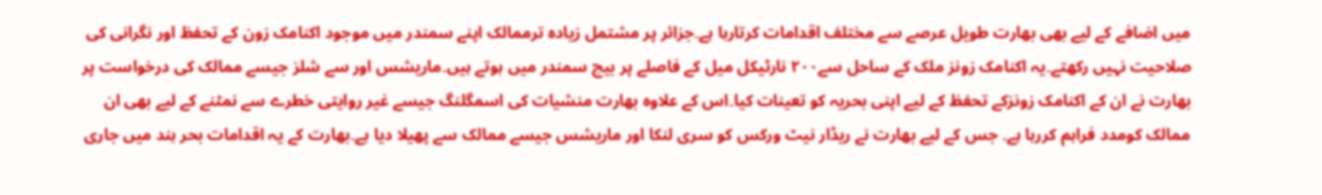میں اضافے کے لیے بھی بھارت طویل عرصے سے مختلف اقدامات کرتارہا ہے۔جزائر پر مشتمل زیادہ ترممالک اپنے سمندر میں موجود اکنامک زون کے تحفظ اور نگرانی کی صلاحیت نہیں رکھتے۔یہ اکنامک زونز ملک کے ساحل سے۲۰۰ نارٹیکل میل کے فاصلے پر بیچ سمندر میں ہوتے ہیں۔ماریشس اور سے شلز جیسے ممالک کی درخواست پر بھارت نے ان کے اکنامک زونزکے تحفظ کے لیے اپنی بحریہ کو تعینات کیا۔اس کے علاوہ بھارت منشیات کی اسمگلنگ جیسے غیر روایتی خطرے سے نمٹنے کے لیے بھی ان ممالک کومدد فراہم کررہا ہے۔ جس کے لیے بھارت نے ریڈار نیٹ ورکس کو سری لنکا اور ماریشس جیسے ممالک سے پھیلا دیا ہے۔بھارت کے یہ اقدامات بحر ہند میں جاری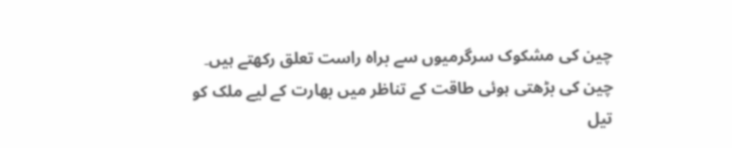چین کی مشکوک سرگرمیوں سے براہ راست تعلق رکھتے ہیں۔
چین کی بڑھتی ہوئی طاقت کے تناظر میں بھارت کے لیے ملک کو تیل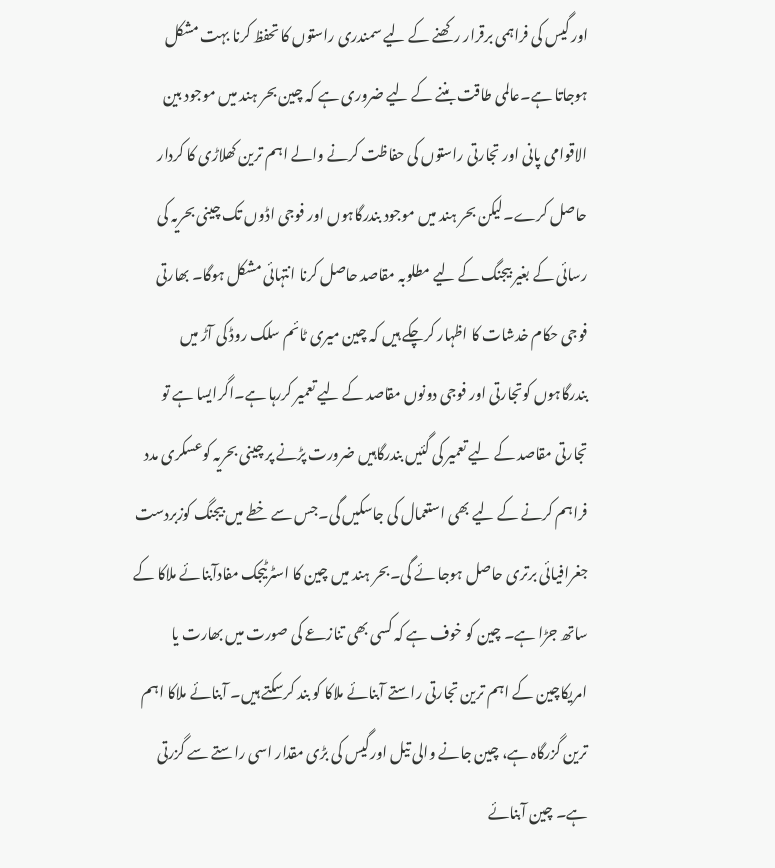اور گیس کی فراہمی برقرار رکھنے کے لیے سمندری راستوں کا تحفظ کرنا بہت مشکل ہوجاتا ہے۔عالمی طاقت بننے کے لیے ضروری ہے کہ چین بحر ہند میں موجود بین الاقوامی پانی اور تجارتی راستوں کی حفاظت کرنے والے اہم ترین کھلاڑی کا کردار حاصل کرے۔لیکن بحر ہند میں موجود بندرگاہوں اور فوجی اڈوں تک چینی بحریہ کی رسائی کے بغیر بیجنگ کے لیے مطلوبہ مقاصد حاصل کرنا انتہائی مشکل ہوگا۔ بھارتی فوجی حکام خدشات کا اظہار کرچکے ہیں کہ چین میری ٹائم سلک روڈ کی آڑ میں بندرگاہوں کوتجارتی اور فوجی دونوں مقاصد کے لیے تعمیر کررہا ہے۔اگرایسا ہے تو تجارتی مقاصد کے لیے تعمیر کی گئیں بندرگاہیں ضرورت پڑنے پر چینی بحریہ کوعسکری مدد فراہم کرنے کے لیے بھی استعمال کی جاسکیں گی۔جس سے خطے میں بیجنگ کوزبردست جغرافیائی برتری حاصل ہوجا ئے گی۔بحر ہند میں چین کا اسٹرٹیجک مفادآبنائے ملاکا کے ساتھ جڑا ہے۔ چین کو خوف ہے کہ کسی بھی تنازعے کی صورت میں بھارت یا امریکاچین کے اہم ترین تجارتی راستے آبنائے ملاکا کو بند کرسکتے ہیں۔ آبنائے ملاکا اہم ترین گزرگاہ ہے، چین جانے والی تیل اورگیس کی بڑی مقدار اسی راستے سے گزرتی ہے۔ چین آبنائے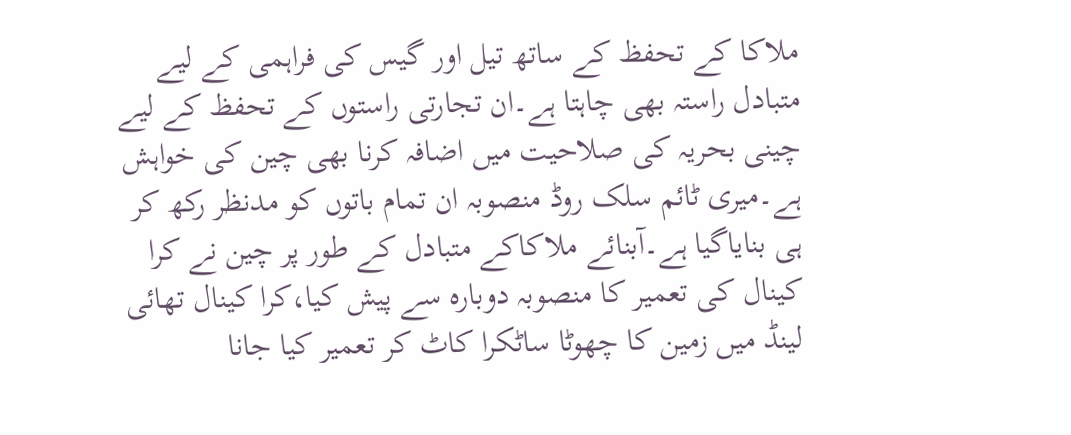ملاکا کے تحفظ کے ساتھ تیل اور گیس کی فراہمی کے لیے متبادل راستہ بھی چاہتا ہے۔ان تجارتی راستوں کے تحفظ کے لیے چینی بحریہ کی صلاحیت میں اضافہ کرنا بھی چین کی خواہش ہے۔میری ٹائم سلک روڈ منصوبہ ان تمام باتوں کو مدنظر رکھ کر ہی بنایاگیا ہے۔آبنائے ملاکاکے متبادل کے طور پر چین نے کرا کینال کی تعمیر کا منصوبہ دوبارہ سے پیش کیا،کرا کینال تھائی لینڈ میں زمین کا چھوٹا ساٹکرا کاٹ کر تعمیر کیا جانا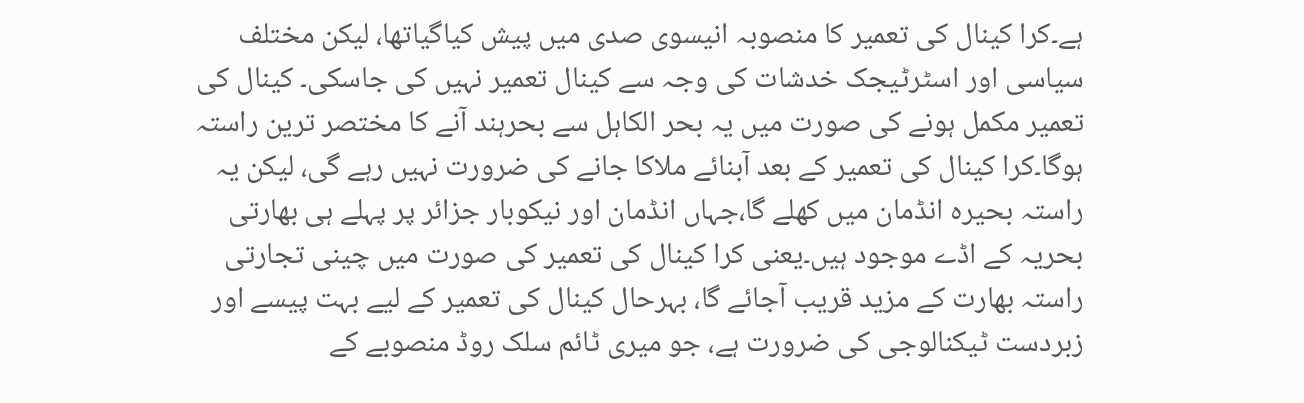ہے۔کرا کینال کی تعمیر کا منصوبہ انیسوی صدی میں پیش کیاگیاتھا، لیکن مختلف سیاسی اور اسٹرٹیجک خدشات کی وجہ سے کینال تعمیر نہیں کی جاسکی۔ کینال کی تعمیر مکمل ہونے کی صورت میں یہ بحر الکاہل سے بحرہند آنے کا مختصر ترین راستہ ہوگا۔کرا کینال کی تعمیر کے بعد آبنائے ملاکا جانے کی ضرورت نہیں رہے گی، لیکن یہ راستہ بحیرہ انڈمان میں کھلے گا،جہاں انڈمان اور نیکوبار جزائر پر پہلے ہی بھارتی بحریہ کے اڈے موجود ہیں۔یعنی کرا کینال کی تعمیر کی صورت میں چینی تجارتی راستہ بھارت کے مزید قریب آجائے گا، بہرحال کینال کی تعمیر کے لیے بہت پیسے اور زبردست ٹیکنالوجی کی ضرورت ہے، جو میری ٹائم سلک روڈ منصوبے کے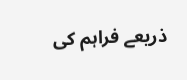ذریعے فراہم کی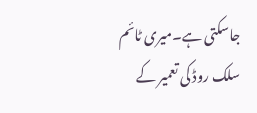جاسکتی ہے۔میری ٹائم سلک روڈ کی تعمیر کے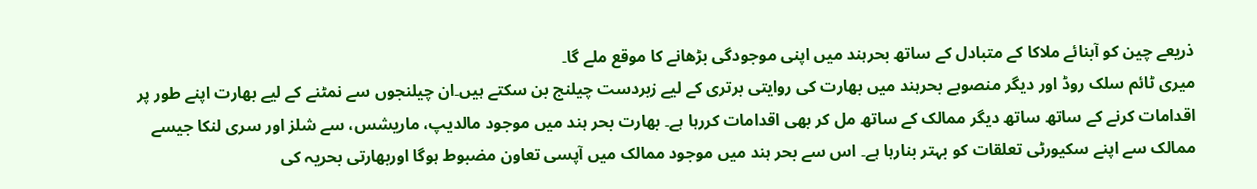ذریعے چین کو آبنائے ملاکا کے متبادل کے ساتھ بحرہند میں اپنی موجودگی بڑھانے کا موقع ملے گا۔
میری ٹائم سلک روڈ اور دیگر منصوبے بحرہند میں بھارت کی روایتی برتری کے لیے زبردست چیلنج بن سکتے ہیں۔ان چیلنجوں سے نمٹنے کے لیے بھارت اپنے طور پر اقدامات کرنے کے ساتھ ساتھ دیگر ممالک کے ساتھ مل کر بھی اقدامات کررہا ہے۔ بھارت بحر ہند میں موجود مالدیپ، ماریشس، سے شلز اور سری لنکا جیسے ممالک سے اپنے سکیورٹی تعلقات کو بہتر بنارہا ہے۔ اس سے بحر ہند میں موجود ممالک میں آپسی تعاون مضبوط ہوگا اوربھارتی بحریہ کی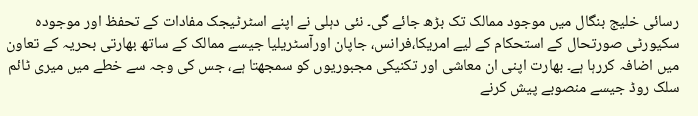رسائی خلیج بنگال میں موجود ممالک تک بڑھ جائے گی۔ نئی دہلی نے اپنے اسٹرٹیجک مفادات کے تحفظ اور موجودہ سکیورٹی صورتحال کے استحکام کے لیے امریکا،فرانس، جاپان اورآسٹریلیا جیسے ممالک کے ساتھ بھارتی بحریہ کے تعاون میں اضافہ کررہا ہے۔ بھارت اپنی ان معاشی اور تکنیکی مجبوریوں کو سمجھتا ہے، جس کی وجہ سے خطے میں میری ٹائم سلک روڈ جیسے منصوبے پیش کرنے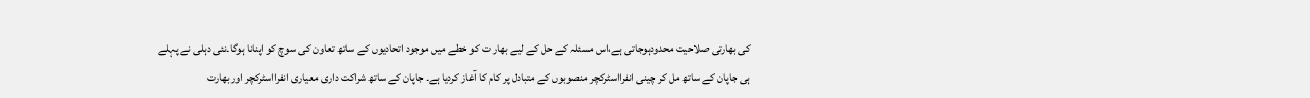کی بھارتی صلاحیت محدودہوجاتی ہے،اس مسئلہ کے حل کے لیے بھار ت کو خطے میں موجود اتحادیوں کے ساتھ تعاون کی سوچ کو اپنانا ہوگا۔نئی دہلی نے پہلے ہی جاپان کے ساتھ مل کر چینی انفرااسٹرکچر منصوبوں کے متبادل پر کام کا آغاز کردیا ہے۔ جاپان کے ساتھ شراکت داری معیاری انفرااسٹرکچر اوربھارت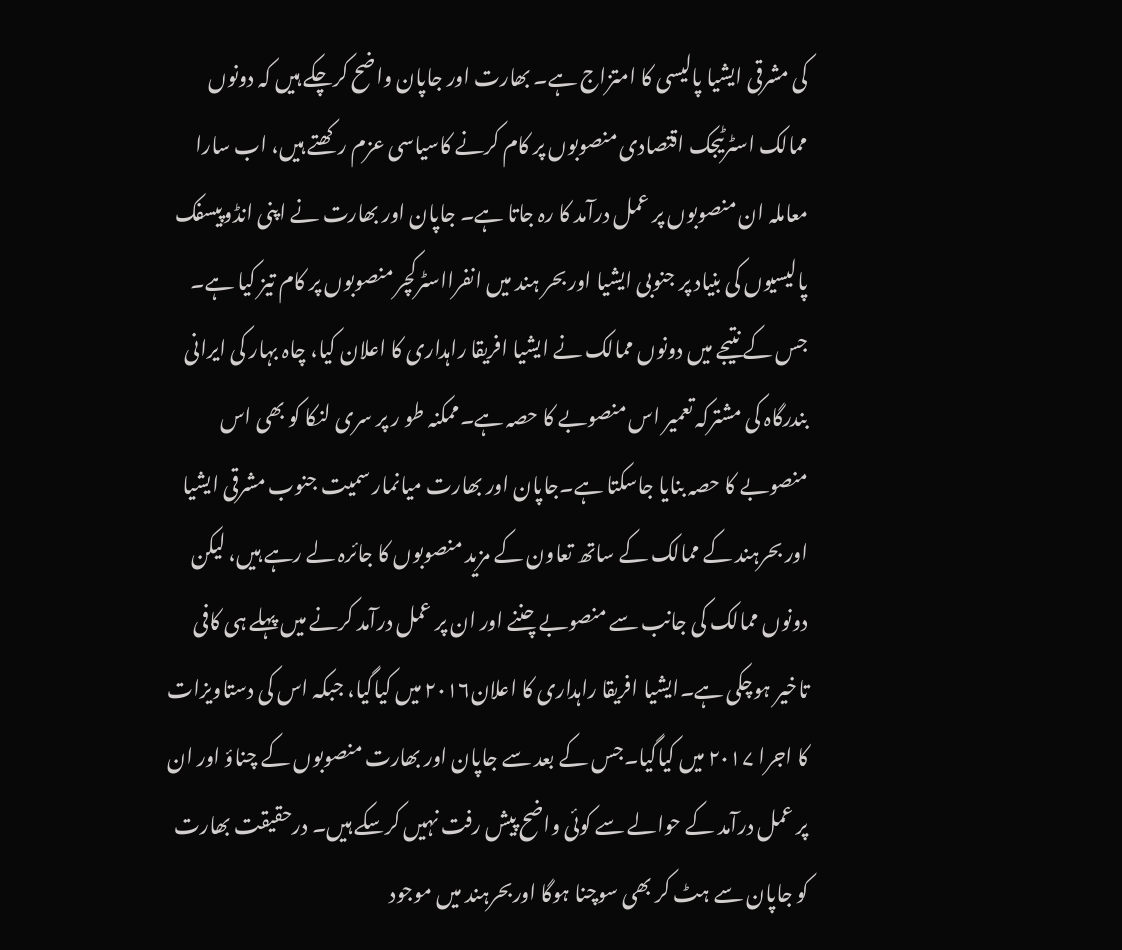کی مشرقی ایشیا پالیسی کا امتزاج ہے۔ بھارت اور جاپان واضح کرچکے ہیں کہ دونوں ممالک اسٹرٹیجک اقتصادی منصوبوں پر کام کرنے کاسیاسی عزم رکھتے ہیں، اب سارا معاملہ ان منصوبوں پر عمل درآمد کا رہ جاتا ہے۔ جاپان اور بھارت نے اپنی انڈوپیسفک پالیسیوں کی بنیاد پر جنوبی ایشیا اور بحر ہند میں انفرااسٹرکچر منصوبوں پر کام تیز کیا ہے۔ جس کے نتیجے میں دونوں ممالک نے ایشیا افریقا راہداری کا اعلان کیا، چاہ بہار کی ایرانی بندرگاہ کی مشترکہ تعمیر اس منصوبے کا حصہ ہے۔ممکنہ طو ر پر سری لنکا کو بھی اس منصوبے کا حصہ بنایا جاسکتا ہے۔جاپان اور بھارت میانمار سمیت جنوب مشرقی ایشیا اور بحرہند کے ممالک کے ساتھ تعاون کے مزید منصوبوں کا جائرہ لے رہے ہیں، لیکن دونوں ممالک کی جانب سے منصوبے چننے اور ان پر عمل درآمد کرنے میں پہلے ہی کافی تاخیر ہوچکی ہے۔ایشیا افریقا راہداری کا اعلان۲۰۱۶ میں کیاگیا، جبکہ اس کی دستاویزات کا اجرا ۲۰۱۷ میں کیاگیا۔جس کے بعد سے جاپان اور بھارت منصوبوں کے چناؤ اور ان پر عمل درآمد کے حوالے سے کوئی واضح پیش رفت نہیں کرسکے ہیں۔ درحقیقت بھارت کو جاپان سے ہٹ کر بھی سوچنا ہوگا اوربحرہند میں موجود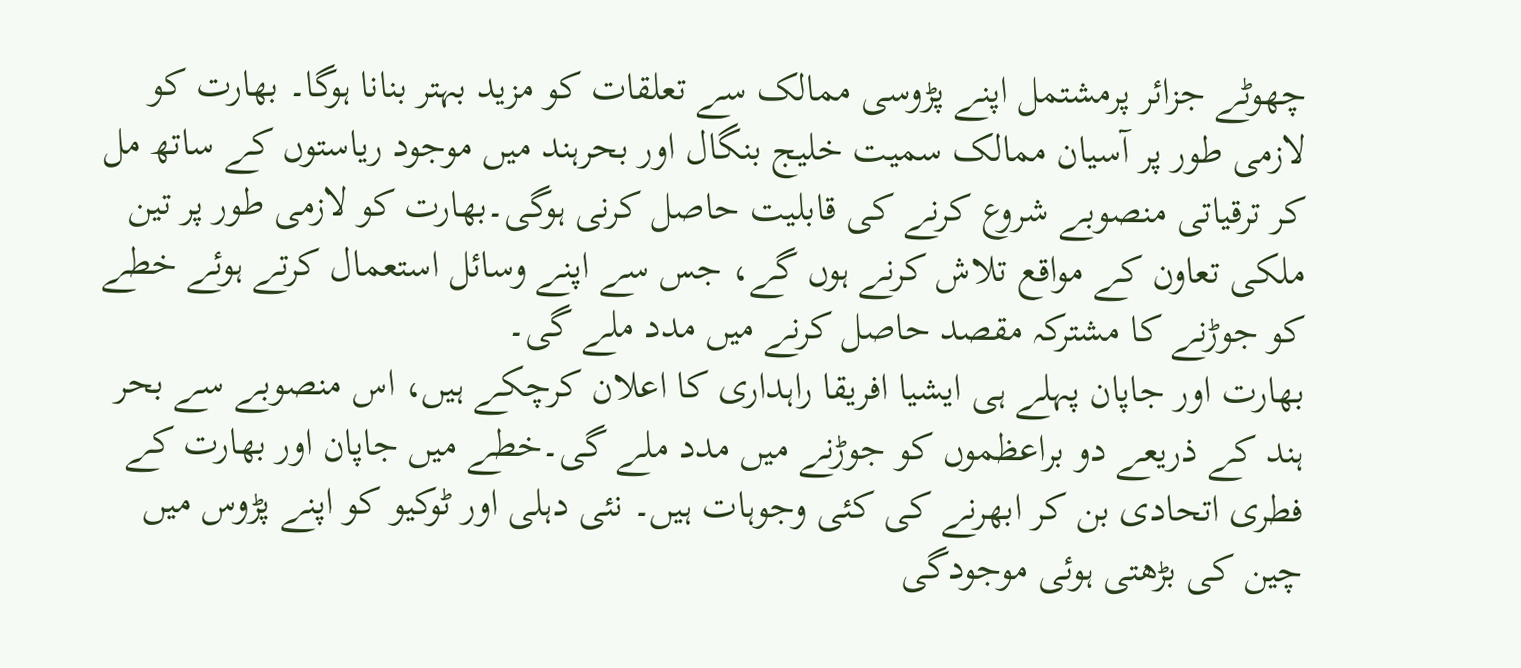چھوٹے جزائر پرمشتمل اپنے پڑوسی ممالک سے تعلقات کو مزید بہتر بنانا ہوگا۔ بھارت کو لازمی طور پر آسیان ممالک سمیت خلیج بنگال اور بحرہند میں موجود ریاستوں کے ساتھ مل کر ترقیاتی منصوبے شروع کرنے کی قابلیت حاصل کرنی ہوگی۔بھارت کو لازمی طور پر تین ملکی تعاون کے مواقع تلاش کرنے ہوں گے، جس سے اپنے وسائل استعمال کرتے ہوئے خطے کو جوڑنے کا مشترکہ مقصد حاصل کرنے میں مدد ملے گی۔
بھارت اور جاپان پہلے ہی ایشیا افریقا راہداری کا اعلان کرچکے ہیں، اس منصوبے سے بحر ہند کے ذریعے دو براعظموں کو جوڑنے میں مدد ملے گی۔خطے میں جاپان اور بھارت کے فطری اتحادی بن کر ابھرنے کی کئی وجوہات ہیں۔ نئی دہلی اور ٹوکیو کو اپنے پڑوس میں چین کی بڑھتی ہوئی موجودگی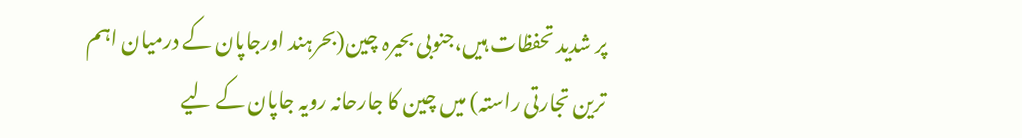پر شدید تحفظات ہیں،جنوبی بحیرہ چین(بحرہند اورجاپان کے درمیان اہم ترین تجارتی راستہ) میں چین کا جارحانہ رویہ جاپان کے لیے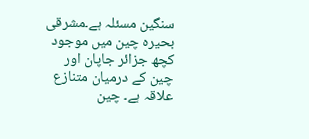سنگین مسئلہ ہے۔مشرقی بحیرہ چین میں موجود کچھ جزائر جاپان اور چین کے درمیان متنازع علاقہ ہے۔ چین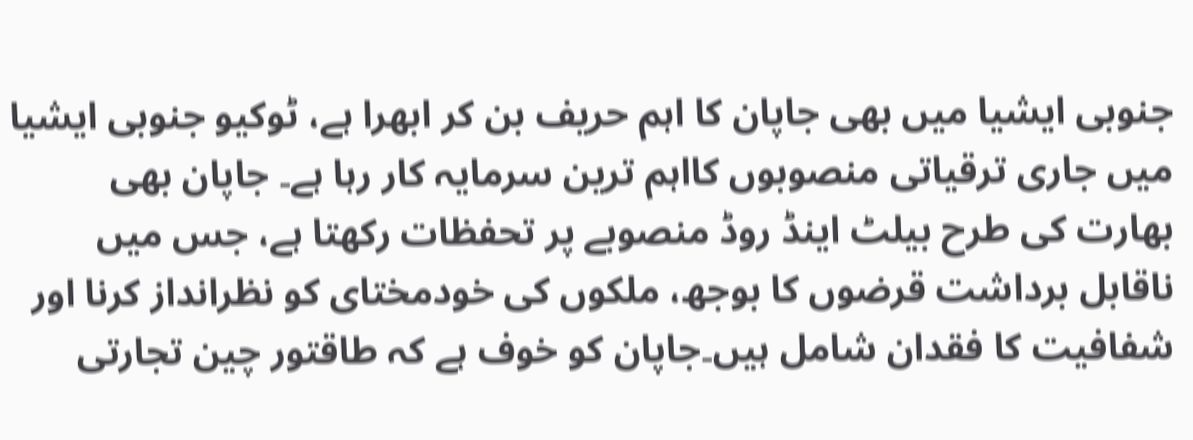جنوبی ایشیا میں بھی جاپان کا اہم حریف بن کر ابھرا ہے، ٹوکیو جنوبی ایشیا میں جاری ترقیاتی منصوبوں کااہم ترین سرمایہ کار رہا ہے۔ جاپان بھی بھارت کی طرح بیلٹ اینڈ روڈ منصوبے پر تحفظات رکھتا ہے، جس میں ناقابل برداشت قرضوں کا بوجھ، ملکوں کی خودمختای کو نظرانداز کرنا اور شفافیت کا فقدان شامل ہیں۔جاپان کو خوف ہے کہ طاقتور چین تجارتی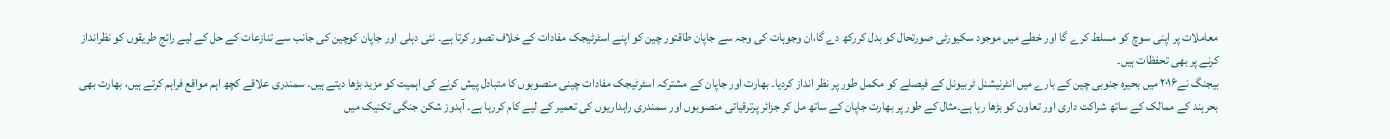معاملات پر اپنی سوچ کو مسلط کرے گا اور خطے میں موجود سکیورٹی صورتحال کو بدل کررکھ دے گا،ان وجوہات کی وجہ سے جاپان طاقتور چین کو اپنے اسٹرٹیجک مفادات کے خلاف تصور کرتا ہے۔ نئی دہلی اور جاپان کوچین کی جانب سے تنازعات کے حل کے لیے رائج طریقوں کو نظرانداز کرنے پر بھی تحفظات ہیں۔
بیجنگ نے۲۰۱۶ میں بحیرہ جنوبی چین کے بارے میں انٹرنیشنل ٹربیونل کے فیصلے کو مکمل طور پر نظر انداز کردیا۔ بھارت اور جاپان کے مشترکہ اسٹرٹیجک مفادات چینی منصوبوں کا متبادل پیش کرنے کی اہمیت کو مزید بڑھا دیتے ہیں۔ سمندری علاقے کچھ اہم مواقع فراہم کرتے ہیں، بھارت بھی بحرہند کے ممالک کے ساتھ شراکت داری اور تعاون کو بڑھا رہا ہے۔مثال کے طور پر بھارت جاپان کے ساتھ مل کر جزائر پرترقیاتی منصوبوں اور سمندری راہداریوں کی تعمیر کے لیے کام کررہا ہے۔ آبدوز شکن جنگی تکنیک میں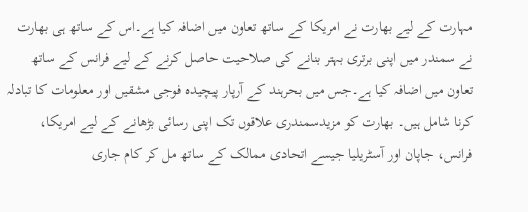مہارت کے لیے بھارت نے امریکا کے ساتھ تعاون میں اضافہ کیا ہے۔اس کے ساتھ ہی بھارت نے سمندر میں اپنی برتری بہتر بنانے کی صلاحیت حاصل کرنے کے لیے فرانس کے ساتھ تعاون میں اضافہ کیا ہے۔جس میں بحرہند کے آرپار پیچیدہ فوجی مشقیں اور معلومات کا تبادلہ کرنا شامل ہیں۔ بھارت کو مزیدسمندری علاقوں تک اپنی رسائی بڑھانے کے لیے امریکا، فرانس، جاپان اور آسٹریلیا جیسے اتحادی ممالک کے ساتھ مل کر کام جاری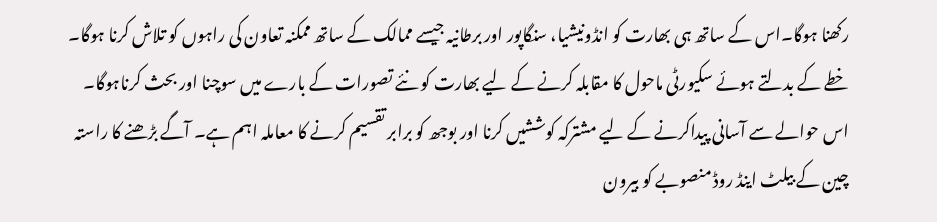رکھنا ہوگا۔اس کے ساتھ ہی بھارت کو انڈونیشیا، سنگاپور اور برطانیہ جیسے ممالک کے ساتھ ممکنہ تعاون کی راہوں کو تلاش کرنا ہوگا۔
خطے کے بدلتے ہوئے سکیورٹی ماحول کا مقابلہ کرنے کے لیے بھارت کو نئے تصورات کے بارے میں سوچنا اور بحث کرناہوگا۔ اس حوالے سے آسانی پیداکرنے کے لیے مشترکہ کوششیں کرنا اور بوجھ کو برابر تقسیم کرنے کا معاملہ اہم ہے۔ آگے بڑھنے کا راستہ چین کے بیلٹ اینڈ روڈ منصوبے کو بیرون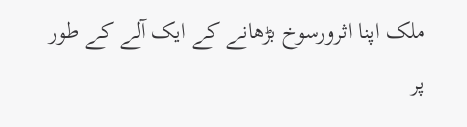ملک اپنا اثرورسوخ بڑھانے کے ایک آلے کے طور پر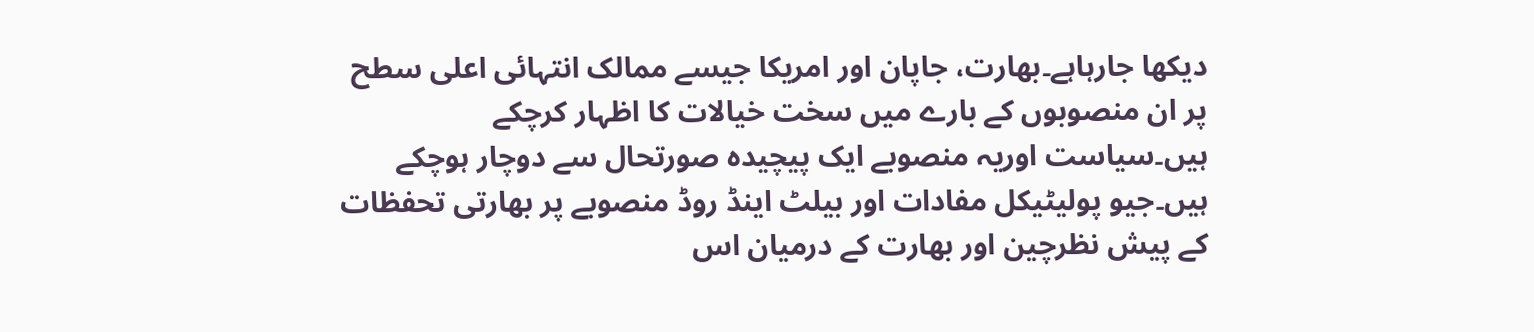دیکھا جارہاہے۔بھارت، جاپان اور امریکا جیسے ممالک انتہائی اعلی سطح پر ان منصوبوں کے بارے میں سخت خیالات کا اظہار کرچکے ہیں۔سیاست اوریہ منصوبے ایک پیچیدہ صورتحال سے دوچار ہوچکے ہیں۔جیو پولیٹیکل مفادات اور بیلٹ اینڈ روڈ منصوبے پر بھارتی تحفظات کے پیش نظرچین اور بھارت کے درمیان اس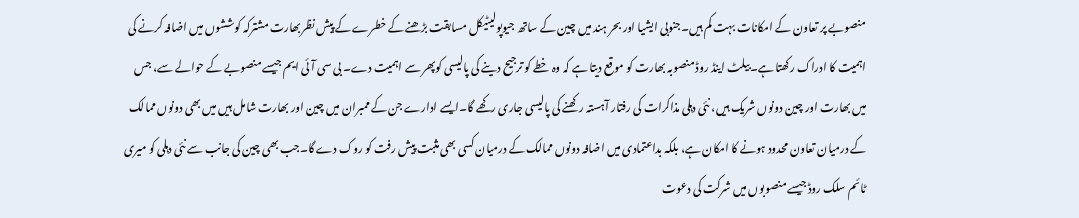منصوبے پر تعاون کے امکانات بہت کم ہیں۔جنوبی ایشیا اور بحر ہند میں چین کے ساتھ جیوپولیٹیکل مسابقت بڑھنے کے خطرے کے پیش نظربھارت مشترکہ کوششوں میں اضافہ کرنے کی اہمیت کا ادراک رکھتا ہے۔بیلٹ اینڈ روڈ منصوبہ بھارت کو موقع دیتا ہے کہ وہ خطے کو ترجیح دینے کی پالیسی کوپھر سے اہمیت دے۔ بی سی آئی ایم جیسے منصوبے کے حوالے سے، جس میں بھارت اور چین دونوں شریک ہیں، نئی دہلی مذاکرات کی رفتار آہستہ رکھنے کی پالیسی جاری رکھے گا۔ایسے ادارے جن کے ممبران میں چین اور بھارت شامل ہیں میں بھی دونوں ممالک کے درمیان تعاون محدود ہونے کا امکان ہے، بلکہ بداعتمادی میں اضافہ دونوں ممالک کے درمیان کسی بھی مثبت پیش رفت کو روک دے گا۔جب بھی چین کی جانب سے نئی دہلی کو میری ٹائم سلک روڈ جیسے منصوبوں میں شرکت کی دعوت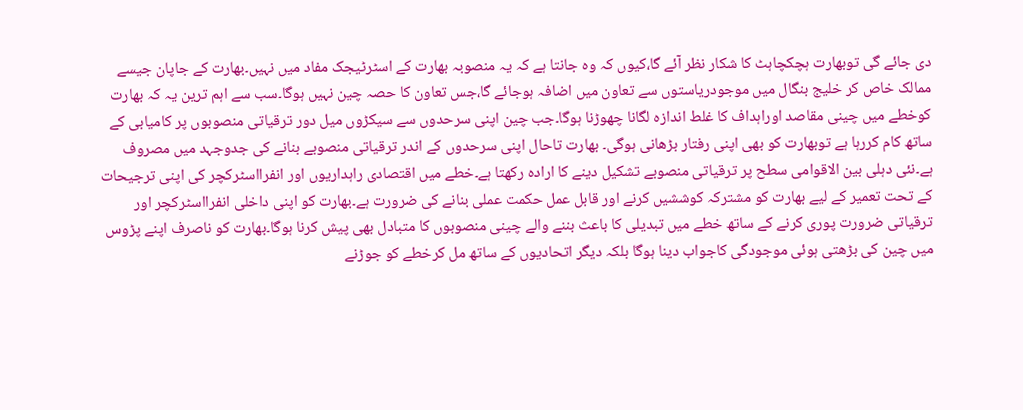دی جائے گی توبھارت ہچکچاہٹ کا شکار نظر آئے گا،کیوں کہ وہ جانتا ہے کہ یہ منصوبہ بھارت کے اسٹرٹیجک مفاد میں نہیں۔بھارت کے جاپان جیسے ممالک خاص کر خلیج بنگال میں موجودریاستوں سے تعاون میں اضافہ ہوجائے گا،جس تعاون کا حصہ چین نہیں ہوگا۔سب سے اہم ترین یہ کہ بھارت کوخطے میں چینی مقاصد اوراہداف کا غلط اندازہ لگانا چھوڑنا ہوگا۔جب چین اپنی سرحدوں سے سیکڑوں میل دور ترقیاتی منصوبوں پر کامیابی کے ساتھ کام کررہا ہے توبھارت کو بھی اپنی رفتار بڑھانی ہوگی۔ بھارت تاحال اپنی سرحدوں کے اندر ترقیاتی منصوبے بنانے کی جدوجہد میں مصروف ہے۔نئی دہلی بین الاقوامی سطح پر ترقیاتی منصوبے تشکیل دینے کا ارادہ رکھتا ہے۔خطے میں اقتصادی راہداریوں اور انفرااسٹرکچر کی اپنی ترجیحات کے تحت تعمیر کے لیے بھارت کو مشترکہ کوششیں کرنے اور قابل عمل حکمت عملی بنانے کی ضرورت ہے۔بھارت کو اپنی داخلی انفرااسٹرکچر اور ترقیاتی ضرورت پوری کرنے کے ساتھ خطے میں تبدیلی کا باعث بننے والے چینی منصوبوں کا متبادل بھی پیش کرنا ہوگا۔بھارت کو ناصرف اپنے پڑوس میں چین کی بڑھتی ہوئی موجودگی کاجواب دینا ہوگا بلکہ دیگر اتحادیوں کے ساتھ مل کرخطے کو جوڑنے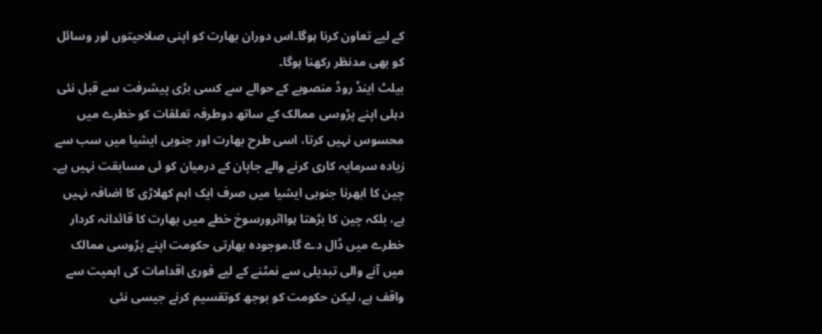کے لیے تعاون کرنا ہوگا۔اس دوران بھارت کو اپنی صلاحیتوں اور وسائل کو بھی مدنظر رکھنا ہوگا۔
بیلٹ اینڈ روڈ منصوبے کے حوالے سے کسی بڑی پیشرفت سے قبل نئی دہلی اپنے پڑوسی ممالک کے ساتھ دوطرفہ تعلقات کو خطرے میں محسوس نہیں کرتا، اسی طرح بھارت اور جنوبی ایشیا میں سب سے زیادہ سرمایہ کاری کرنے والے جاپان کے درمیان کو ئی مسابقت نہیں ہے۔ چین کا ابھرنا جنوبی ایشیا میں صرف ایک اہم کھلاڑی کا اضافہ نہیں ہے، بلکہ چین کا بڑھتا ہوااثرورسوخ خطے میں بھارت کا قائدانہ کردار خطرے میں ڈال دے گا۔موجودہ بھارتی حکومت اپنے پڑوسی ممالک میں آنے والی تبدیلی سے نمٹنے کے لیے فوری اقدامات کی اہمیت سے واقف ہے، لیکن حکومت کو بوجھ کوتقسیم کرنے جیسی نئی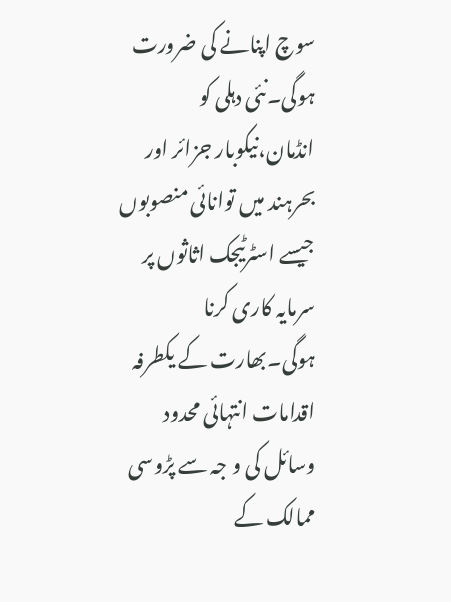سوچ اپنانے کی ضرورت ہوگی۔نئی دہلی کو انڈمان،نیکوبار جزائر اور بحرہند میں توانائی منصوبوں جیسے اسٹرٹیجک اثاثوں پر سرمایہ کاری کرنا ہوگی۔بھارت کے یکطرفہ اقدامات انتہائی محدود وسائل کی و جہ سے پڑوسی ممالک کے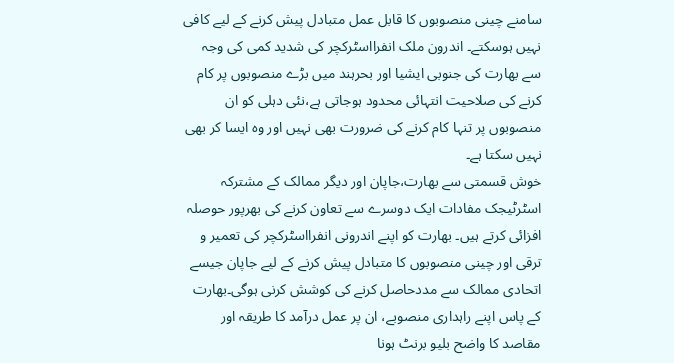سامنے چینی منصوبوں کا قابل عمل متبادل پیش کرنے کے لیے کافی نہیں ہوسکتے۔ اندرون ملک انفرااسٹرکچر کی شدید کمی کی وجہ سے بھارت کی جنوبی ایشیا اور بحرہند میں بڑے منصوبوں پر کام کرنے کی صلاحیت انتہائی محدود ہوجاتی ہے،نئی دہلی کو ان منصوبوں پر تنہا کام کرنے کی ضرورت بھی نہیں اور وہ ایسا کر بھی نہیں سکتا ہے۔
خوش قسمتی سے بھارت،جاپان اور دیگر ممالک کے مشترکہ اسٹرٹیجک مفادات ایک دوسرے سے تعاون کرنے کی بھرپور حوصلہ افزائی کرتے ہیں۔ بھارت کو اپنے اندرونی انفرااسٹرکچر کی تعمیر و ترقی اور چینی منصوبوں کا متبادل پیش کرنے کے لیے جاپان جیسے اتحادی ممالک سے مددحاصل کرنے کی کوشش کرنی ہوگی۔بھارت کے پاس اپنے راہداری منصوبے، ان پر عمل درآمد کا طریقہ اور مقاصد کا واضح بلیو برنٹ ہونا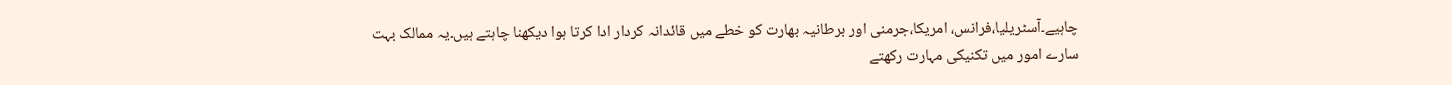چاہیے۔آسٹریلیا،فرانس، امریکا،جرمنی اور برطانیہ بھارت کو خطے میں قائدانہ کردار ادا کرتا ہوا دیکھنا چاہتے ہیں۔یہ ممالک بہت سارے امور میں تکنیکی مہارت رکھتے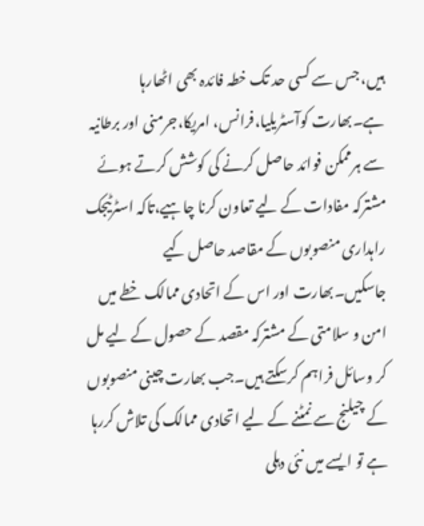ہیں، جس سے کسی حد تک خطہ فائدہ بھی اٹھارہا ہے۔بھارت کوآسٹریلیا،فرانس، امریکا،جرمنی اور برطانیہ سے ہرممکن فوائد حاصل کرنے کی کوشش کرتے ہوئے مشترکہ مفادات کے لیے تعاون کرنا چاہیے،تاکہ اسٹرٹیجک راہداری منصوبوں کے مقاصد حاصل کیے جاسکیں۔بھارت اور اس کے اتحادی ممالک خطے میں امن و سلامتی کے مشترکہ مقصد کے حصول کے لیے مل کر وسائل فراہم کرسکتے ہیں۔جب بھارت چینی منصوبوں کے چیلنج سے نمٹنے کے لیے اتحادی ممالک کی تلاش کررہا ہے تو ایسے میں نئی دہلی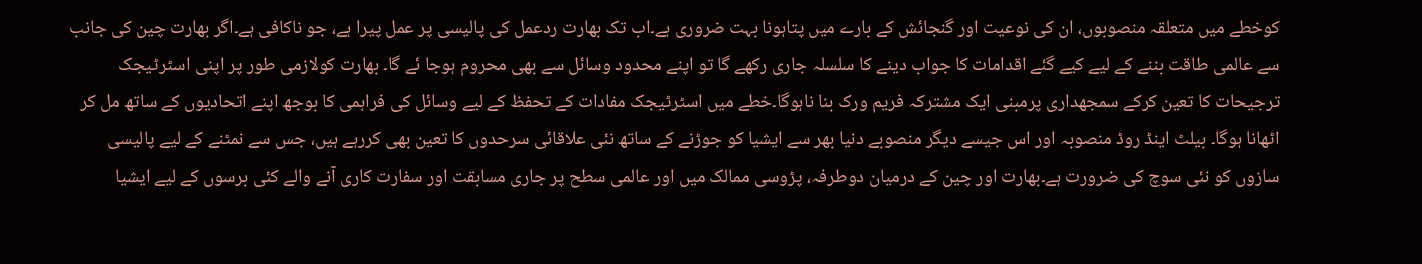کوخطے میں متعلقہ منصوبوں، ان کی نوعیت اور گنجائش کے بارے میں پتاہونا بہت ضروری ہے۔اب تک بھارت ردعمل کی پالیسی پر عمل پیرا ہے، جو ناکافی ہے۔اگر بھارت چین کی جانب سے عالمی طاقت بننے کے لیے کیے گئے اقدامات کا جواب دینے کا سلسلہ جاری رکھے گا تو اپنے محدود وسائل سے بھی محروم ہوجا ئے گا۔ بھارت کولازمی طور پر اپنی اسٹرٹیجک ترجیحات کا تعین کرکے سمجھداری پرمبنی ایک مشترکہ فریم ورک بنا ناہوگا۔خطے میں اسٹرٹیجک مفادات کے تحفظ کے لیے وسائل کی فراہمی کا بوجھ اپنے اتحادیوں کے ساتھ مل کر اٹھانا ہوگا۔ بیلٹ اینڈ روڈ منصوبہ اور اس جیسے دیگر منصوبے دنیا بھر سے ایشیا کو جوڑنے کے ساتھ نئی علاقائی سرحدوں کا تعین بھی کررہے ہیں، جس سے نمٹنے کے لیے پالیسی سازوں کو نئی سوچ کی ضرورت ہے۔بھارت اور چین کے درمیان دوطرفہ، پڑوسی ممالک میں اور عالمی سطح پر جاری مسابقت اور سفارت کاری آنے والے کئی برسوں کے لیے ایشیا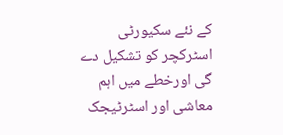کے نئے سکیورٹی اسٹرکچر کو تشکیل دے گی اورخطے میں اہم معاشی اور اسٹرٹیجک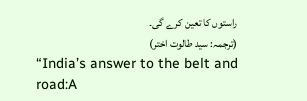راستوں کا تعین کرے گی۔
(ترجمہ: سید طالوت اختر)
“India’s answer to the belt and road:A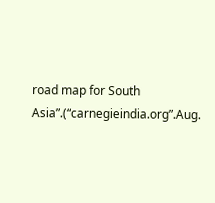road map for South Asia”.(“carnegieindia.org”.Aug.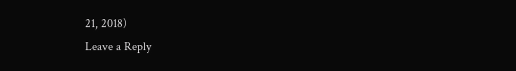21, 2018)
Leave a Reply